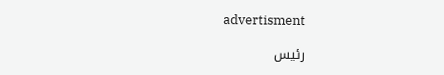advertisment

رئيس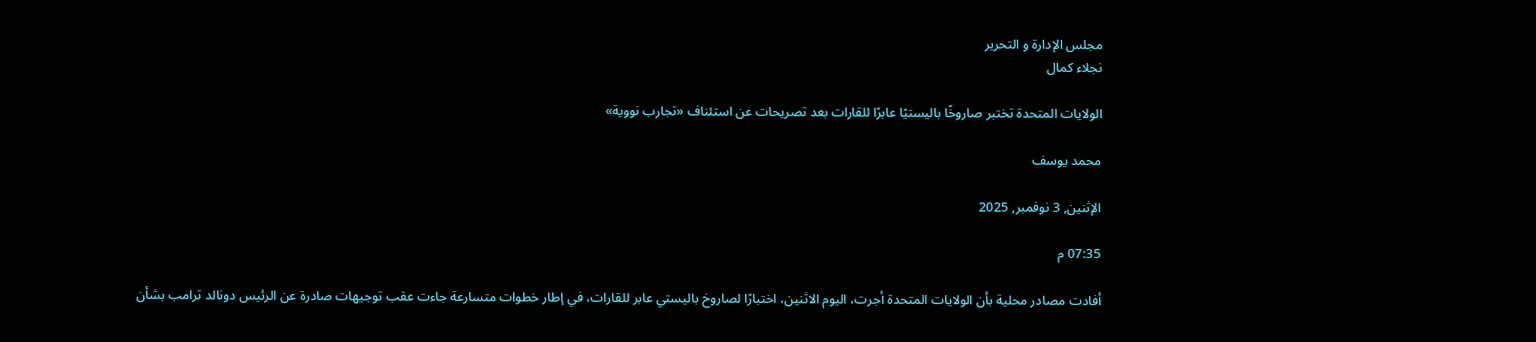مجلس الإدارة و التحرير
نجلاء كمال

الولايات المتحدة تختبر صاروخًا باليستيًا عابرًا للقارات بعد تصريحات عن استئناف «تجارب نووية»

محمد يوسف

الإثنين, 3 نوفمبر, 2025

07:35 م

أفادت مصادر محلية بأن الولايات المتحدة أجرت، اليوم الاثنين، اختبارًا لصاروخ باليستي عابر للقارات، في إطار خطوات متسارعة جاءت عقب توجيهات صادرة عن الرئيس دونالد ترامب بشأن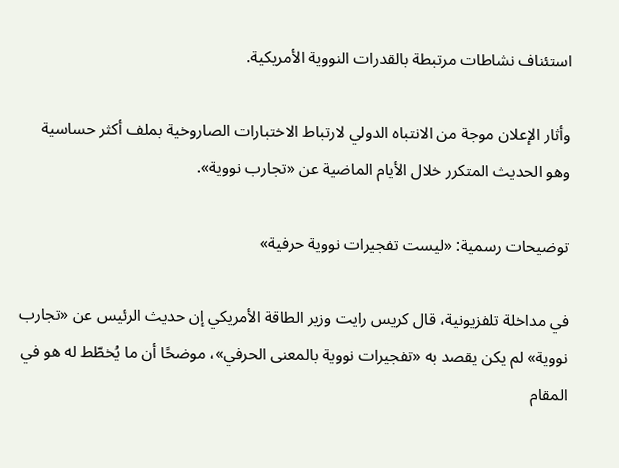استئناف نشاطات مرتبطة بالقدرات النووية الأمريكية.

وأثار الإعلان موجة من الانتباه الدولي لارتباط الاختبارات الصاروخية بملف أكثر حساسية وهو الحديث المتكرر خلال الأيام الماضية عن «تجارب نووية».

توضيحات رسمية: «ليست تفجيرات نووية حرفية»

في مداخلة تلفزيونية، قال كريس رايت وزير الطاقة الأمريكي إن حديث الرئيس عن «تجارب نووية» لم يكن يقصد به «تفجيرات نووية بالمعنى الحرفي»، موضحًا أن ما يُخطّط له هو في المقام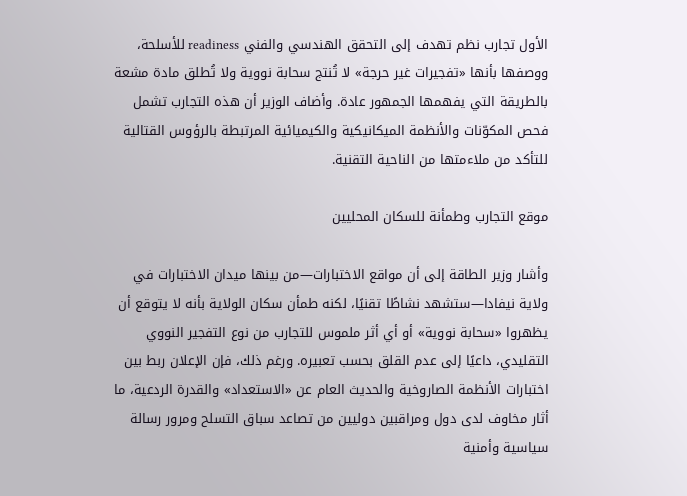الأول تجارب نظم تهدف إلى التحقق الهندسي والفني readiness للأسلحة، ووصفها بأنها «تفجيرات غير حرجة» لا تُنتج سحابة نووية ولا تُطلق مادة مشعة بالطريقة التي يفهمها الجمهور عادة. وأضاف الوزير أن هذه التجارب تشمل فحص المكوّنات والأنظمة الميكانيكية والكيميائية المرتبطة بالرؤوس القتالية للتأكد من ملاءمتها من الناحية التقنية.

موقع التجارب وطمأنة للسكان المحليين

وأشار وزير الطاقة إلى أن مواقع الاختبارات—من بينها ميدان الاختبارات في ولاية نيفادا—ستشهد نشاطًا تقنيًا، لكنه طمأن سكان الولاية بأنه لا يتوقع أن يظهروا «سحابة نووية» أو أي أثر ملموس للتجارب من نوع التفجير النووي التقليدي، داعيًا إلى عدم القلق بحسب تعبيره. ورغم ذلك، فإن الإعلان ربط بين اختبارات الأنظمة الصاروخية والحديث العام عن «الاستعداد» والقدرة الردعية، ما أثار مخاوف لدى دول ومراقبين دوليين من تصاعد سباق التسلح ومرور رسالة سياسية وأمنية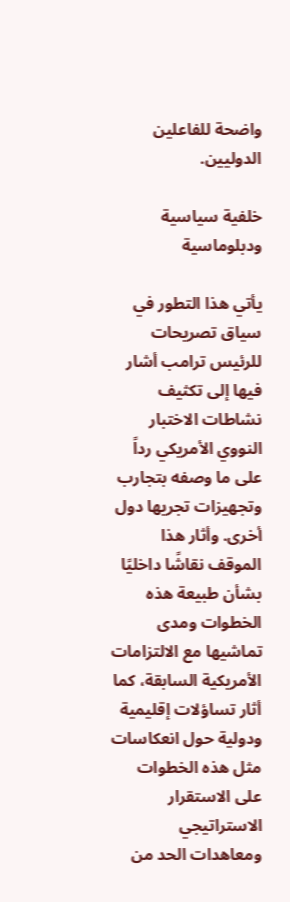واضحة للفاعلين الدوليين.

خلفية سياسية ودبلوماسية

يأتي هذا التطور في سياق تصريحات للرئيس ترامب أشار فيها إلى تكثيف نشاطات الاختبار النووي الأمريكي رداً على ما وصفه بتجارب وتجهيزات تجريها دول أخرى. وأثار هذا الموقف نقاشًا داخليًا بشأن طبيعة هذه الخطوات ومدى تماشيها مع الالتزامات الأمريكية السابقة، كما أثار تساؤلات إقليمية ودولية حول انعكاسات مثل هذه الخطوات على الاستقرار الاستراتيجي ومعاهدات الحد من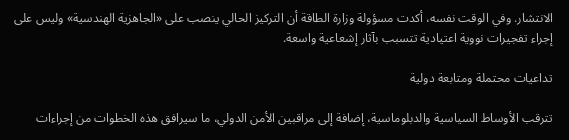الانتشار. وفي الوقت نفسه، أكدت مسؤولة وزارة الطاقة أن التركيز الحالي ينصب على «الجاهزية الهندسية» وليس على إجراء تفجيرات نووية اعتيادية تتسبب بآثار إشعاعية واسعة.

تداعيات محتملة ومتابعة دولية

تترقب الأوساط السياسية والدبلوماسية، إضافة إلى مراقبين الأمن الدولي، ما سيرافق هذه الخطوات من إجراءات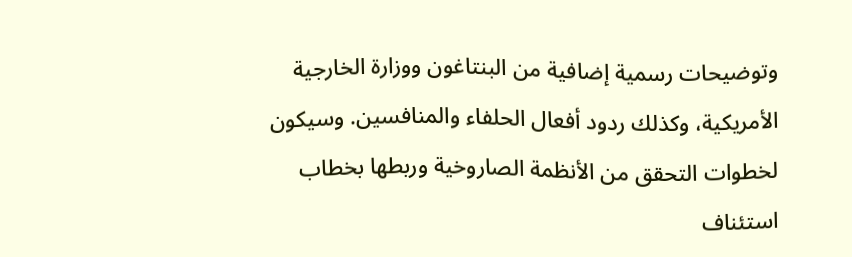وتوضيحات رسمية إضافية من البنتاغون ووزارة الخارجية الأمريكية، وكذلك ردود أفعال الحلفاء والمنافسين. وسيكون لخطوات التحقق من الأنظمة الصاروخية وربطها بخطاب استئناف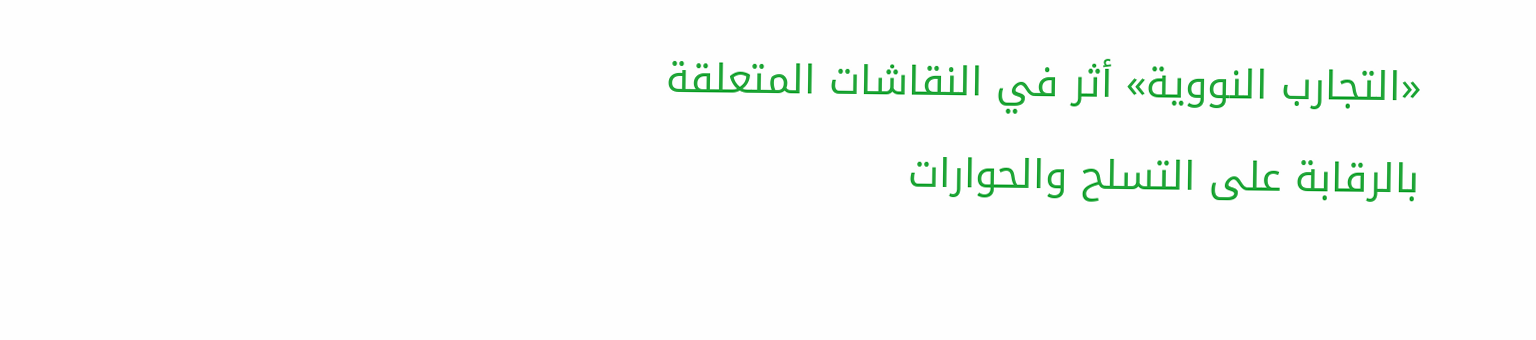«التجارب النووية» أثر في النقاشات المتعلقة بالرقابة على التسلح والحوارات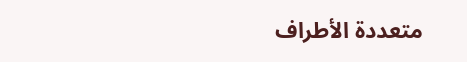متعددة الأطراف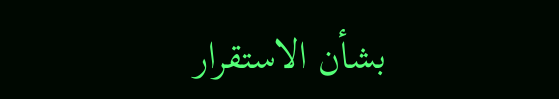بشأن الاستقرار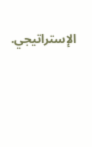الإستراتيجي.